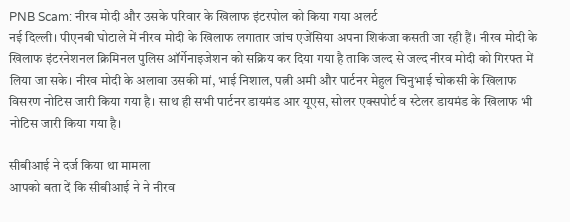PNB Scam: नीरव मोदी और उसके परिवार के खिलाफ इंटरपोल को किया गया अलर्ट
नई दिल्ली। पीएनबी घोटाले में नीरव मोदी के खिलाफ लगातार जांच एजेंसिया अपना शिकंजा कसती जा रही हैं। नीरव मोदी के खिलाफ इंटरनेशनल क्रिमिनल पुलिस ऑर्गेनाइजेशन को सक्रिय कर दिया गया है ताकि जल्द से जल्द नीरव मोदी को गिरफ्त में लिया जा सके। नीरव मोदी के अलावा उसकी मां, भाई निशाल, पत्नी अमी और पार्टनर मेहुल चिनुभाई चोकसी के खिलाफ विसरण नोटिस जारी किया गया है। साथ ही सभी पार्टनर डायमंड आर यूएस, सोलर एक्सपोर्ट व स्टेलर डायमंड के खिलाफ भी नोटिस जारी किया गया है।

सीबीआई ने दर्ज किया था मामला
आपको बता दें कि सीबीआई ने ने नीरव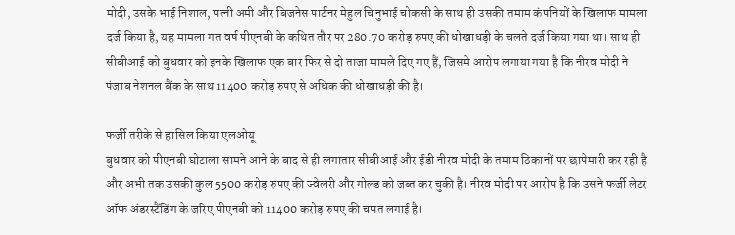मोदी, उसके भाई निशाल, पत्नी अमी और बिजनेस पार्टनर मेहुल चिनुभाई चोकसी के साथ ही उसकी तमाम कंपनियों के खिलाफ मामला दर्ज किया है, यह मामला गत वर्ष पीएनबी के कथित तौर पर 280.70 करोड़ रुपए की धोखाधड़ी के चलते दर्ज किया गया था। साथ ही सीबीआई को बुधवार को इनके खिलाफ एक बार फिर से दो ताजा मामले दिए गए हैं, जिसमे आरोप लगाया गया है कि नीरव मोदी ने पंजाब नेशनल बैंक के साथ 11400 करोड़ रुपए से अधिक की धोखाधड़ी की है।

फर्जी तरीके से हासिल किया एलओयू
बुधवार को पीएनबी घोटाला सामने आने के बाद से ही लगातार सीबीआई और ईडी नीरव मोदी के तमाम ठिकानों पर छापेमारी कर रही है और अभी तक उसकी कुल 5500 करोड़ रुपए की ज्वेलरी और गोल्ड को जब्त कर चुकी है। नीरव मोदी पर आरोप है कि उसने फर्जी लेटर ऑफ अंडरस्टैंडिंग के जरिए पीएनबी को 11400 करोड़ रुपए की चपत लगाई है।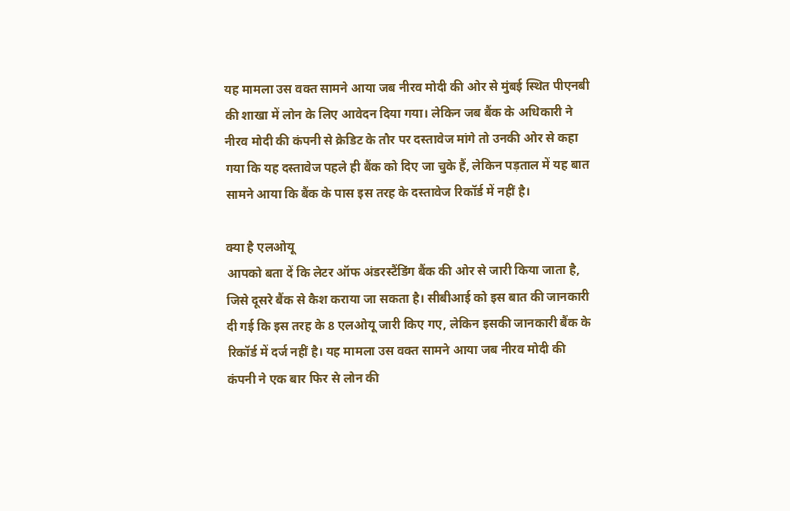यह मामला उस वक्त सामने आया जब नीरव मोदी की ओर से मुंबई स्थित पीएनबी की शाखा में लोन के लिए आवेदन दिया गया। लेकिन जब बैंक के अधिकारी ने नीरव मोदी की कंपनी से क्रेडिट के तौर पर दस्तावेज मांगे तो उनकी ओर से कहा गया कि यह दस्तावेज पहले ही बैंक को दिए जा चुके हैं, लेकिन पड़ताल में यह बात सामने आया कि बैंक के पास इस तरह के दस्तावेज रिकॉर्ड में नहीं है।

क्या है एलओयू
आपको बता दें कि लेटर ऑफ अंडरस्टैंडिंग बैंक की ओर से जारी किया जाता है, जिसे दूसरे बैंक से कैश कराया जा सकता है। सीबीआई को इस बात की जानकारी दी गई कि इस तरह के 8 एलओयू जारी किए गए, लेकिन इसकी जानकारी बैंक के रिकॉर्ड में दर्ज नहीं है। यह मामला उस वक्त सामने आया जब नीरव मोदी की कंपनी ने एक बार फिर से लोन की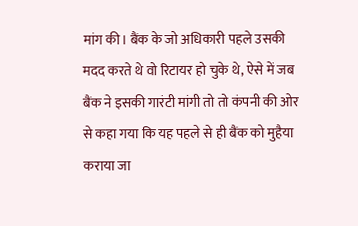मांग की। बैंक के जो अधिकारी पहले उसकी मदद करते थे वो रिटायर हो चुके थे, ऐसे में जब बैंक ने इसकी गारंटी मांगी तो तो कंपनी की ओर से कहा गया कि यह पहले से ही बैंक को मुहैया कराया जा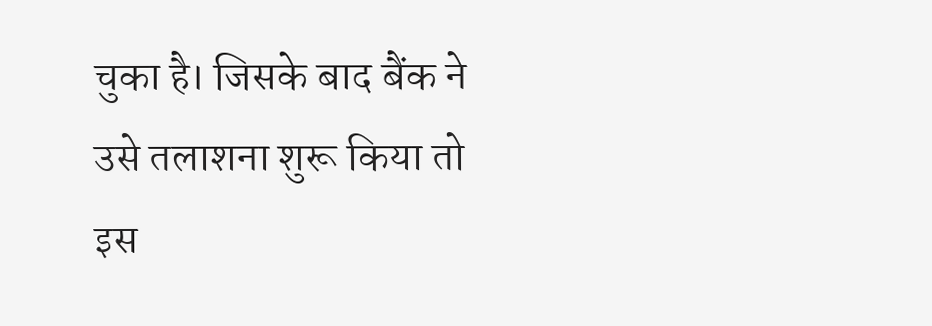चुका है। जिसके बाद बैंक ने उसे तलाशना शुरू किया तो इस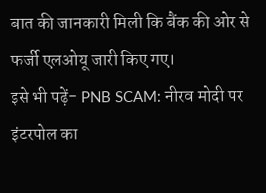बात की जानकारी मिली कि बैंक की ओर से फर्जी एलओयू जारी किए गए।
इसे भी पढ़ें- PNB SCAM: नीरव मोदी पर इंटरपोल का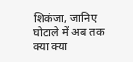शिकंजा, जानिए घोटाले में अब तक क्या क्या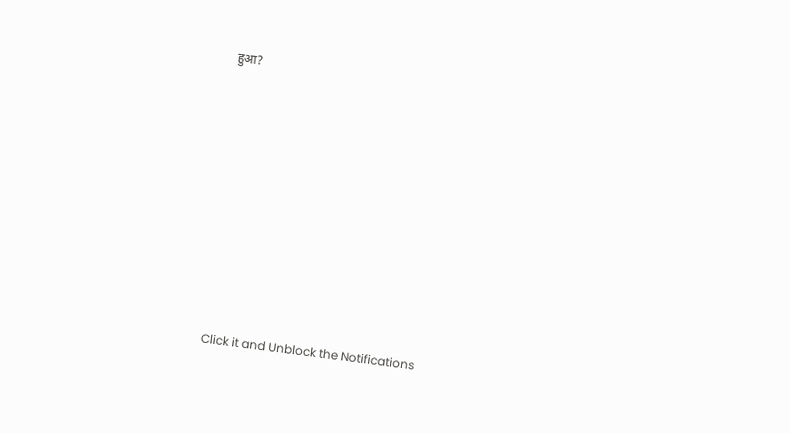हुआ?












Click it and Unblock the Notifications